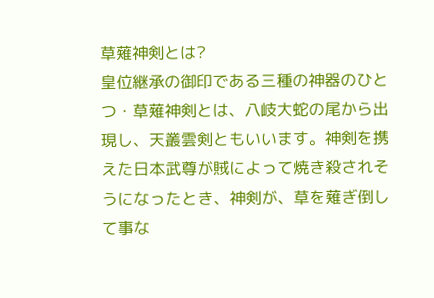草薙神剣とは?
皇位継承の御印である三種の神器のひとつ・草薙神剣とは、八岐大蛇の尾から出現し、天叢雲剣ともいいます。神剣を携えた日本武尊が賊によって焼き殺されそうになったとき、神剣が、草を薙ぎ倒して事な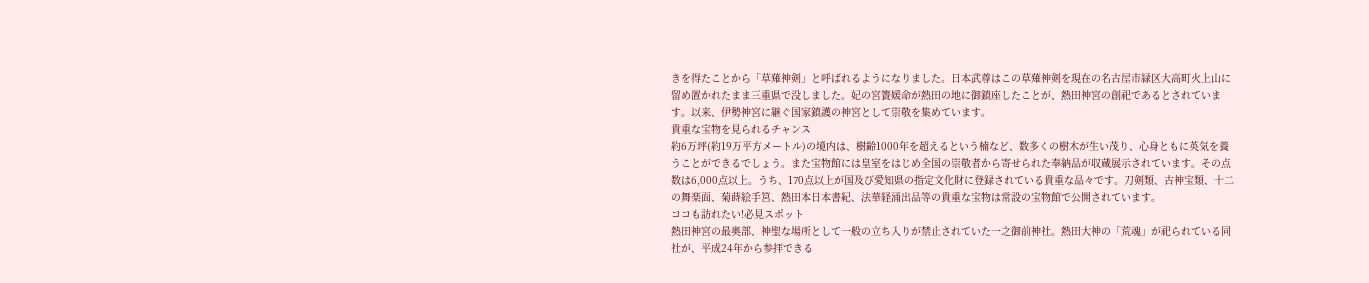きを得たことから「草薙神剣」と呼ばれるようになりました。日本武尊はこの草薙神剣を現在の名古屋市緑区大高町火上山に留め置かれたまま三重県で没しました。妃の宮簀媛命が熱田の地に御鎮座したことが、熱田神宮の創祀であるとされています。以来、伊勢神宮に継ぐ国家鎮護の神宮として崇敬を集めています。
貴重な宝物を見られるチャンス
約6万坪(約19万平方メートル)の境内は、樹齢1000年を超えるという楠など、数多くの樹木が生い茂り、心身ともに英気を養うことができるでしょう。また宝物館には皇室をはじめ全国の崇敬者から寄せられた奉納品が収蔵展示されています。その点数は6,000点以上。うち、170点以上が国及び愛知県の指定文化財に登録されている貴重な品々です。刀剣類、古神宝類、十二の舞楽面、菊蒔絵手筥、熱田本日本書紀、法華経涌出品等の貴重な宝物は常設の宝物館で公開されています。
ココも訪れたい!必見スポット
熱田神宮の最奥部、神聖な場所として一般の立ち入りが禁止されていた一之御前神社。熱田大神の「荒魂」が祀られている同社が、平成24年から参拝できる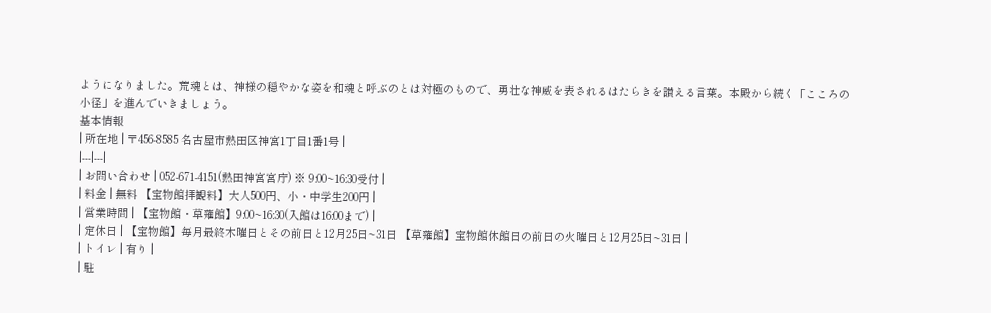ようになりました。荒魂とは、神様の穏やかな姿を和魂と呼ぶのとは対極のもので、勇壮な神威を表されるはたらきを讃える言葉。本殿から続く「こころの小径」を進んでいきましょう。
基本情報
| 所在地 | 〒456-8585 名古屋市熱田区神宮1丁目1番1号 |
|---|---|
| お問い合わせ | 052-671-4151(熱田神宮宮庁) ※ 9:00~16:30受付 |
| 料金 | 無料 【宝物館拝観料】大人500円、小・中学生200円 |
| 営業時間 | 【宝物館・草薙館】9:00~16:30(入館は16:00まで) |
| 定休日 | 【宝物館】毎月最終木曜日とその前日と12月25日~31日 【草薙館】宝物館休館日の前日の火曜日と12月25日~31日 |
| トイレ | 有り |
| 駐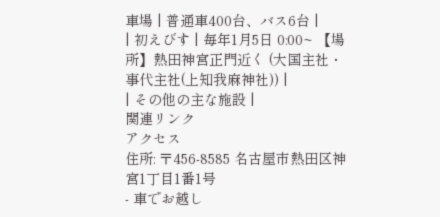車場 | 普通車400台、バス6台 |
| 初えびす | 毎年1月5日 0:00~ 【場所】熱田神宮正門近く (大国主社・事代主社(上知我麻神社)) |
| その他の主な施設 |
関連リンク
アクセス
住所: 〒456-8585 名古屋市熱田区神宮1丁目1番1号
- 車でお越し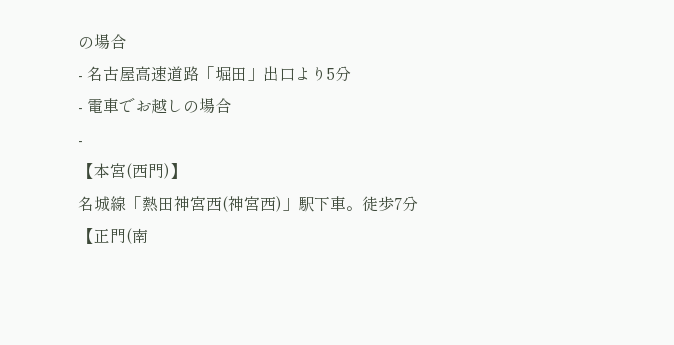の場合
- 名古屋高速道路「堀田」出口より5分
- 電車でお越しの場合
-
【本宮(西門)】
名城線「熱田神宮西(神宮西)」駅下車。徒歩7分
【正門(南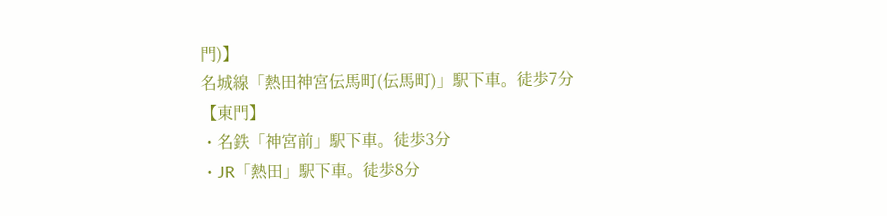門)】
名城線「熱田神宮伝馬町(伝馬町)」駅下車。徒歩7分
【東門】
・名鉄「神宮前」駅下車。徒歩3分
・JR「熱田」駅下車。徒歩8分